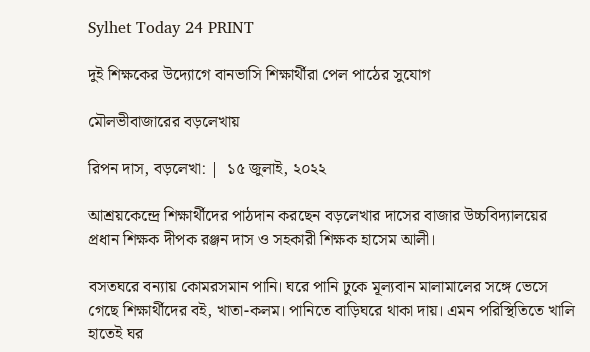Sylhet Today 24 PRINT

দুই শিক্ষকের উদ্যোগে বানভাসি শিক্ষার্থীরা পেল পাঠের সুযোগ

মৌলভীবাজারের বড়লেখায়

রিপন দাস, বড়লেখা: |  ১৫ জুলাই, ২০২২

আশ্রয়কেন্দ্রে শিক্ষার্থীদের পাঠদান করছেন বড়লেখার দাসের বাজার উচ্চবিদ্যালয়ের প্রধান শিক্ষক দীপক রঞ্জন দাস ও সহকারী শিক্ষক হাসেম আলী।

বসতঘরে বন্যায় কোমরসমান পানি। ঘরে পানি ঢুকে মূল্যবান মালামালের সঙ্গে ভেসে গেছে শিক্ষার্থীদের বই, খাতা-কলম। পানিতে বাড়িঘরে থাকা দায়। এমন পরিস্থিতিতে খালি হাতেই ঘর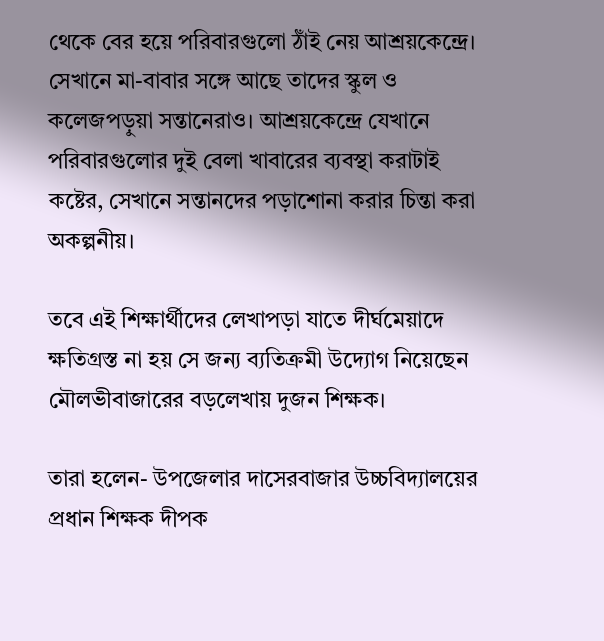থেকে বের হয়ে পরিবারগুলো ঠাঁই নেয় আশ্রয়কেন্দ্রে। সেখানে মা-বাবার সঙ্গে আছে তাদের স্কুল ও কলেজপড়ুয়া সন্তানেরাও। আশ্রয়কেন্দ্রে যেখানে পরিবারগুলোর দুই বেলা খাবারের ব্যবস্থা করাটাই কষ্টের, সেখানে সন্তানদের পড়াশোনা করার চিন্তা করা অকল্পনীয়।

তবে এই শিক্ষার্থীদের লেখাপড়া যাতে দীর্ঘমেয়াদে ক্ষতিগ্রস্ত না হয় সে জন্য ব্যতিক্রমী উদ্যোগ নিয়েছেন মৌলভীবাজারের বড়লেখায় দুজন শিক্ষক।

তারা হলেন- উপজেলার দাসেরবাজার উচ্চবিদ্যালয়ের প্রধান শিক্ষক দীপক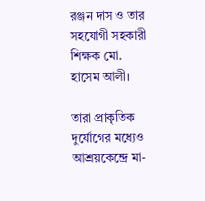রঞ্জন দাস ও তার সহযোগী সহকারী শিক্ষক মো. হাসেম আলী।

তারা প্রাকৃতিক দুর্যোগের মধ্যেও আশ্রয়কেন্দ্রে মা-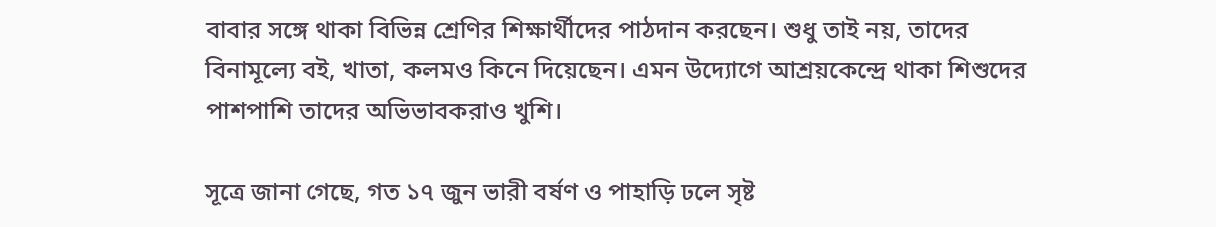বাবার সঙ্গে থাকা বিভিন্ন শ্রেণির শিক্ষার্থীদের পাঠদান করছেন। শুধু তাই নয়, তাদের বিনামূল্যে বই, খাতা, কলমও কিনে দিয়েছেন। এমন উদ্যোগে আশ্রয়কেন্দ্রে থাকা শিশুদের পাশপাশি তাদের অভিভাবকরাও খুশি।

সূত্রে জানা গেছে, গত ১৭ জুন ভারী বর্ষণ ও পাহাড়ি ঢলে সৃষ্ট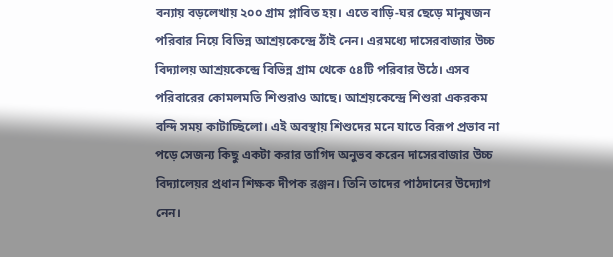বন্যায় বড়লেখায় ২০০ গ্রাম প্লাবিত হয়। এতে বাড়ি-ঘর ছেড়ে মানুষজন পরিবার নিয়ে বিভিন্ন আশ্রয়কেন্দ্রে ঠাঁই নেন। এরমধ্যে দাসেরবাজার উচ্চ বিদ্যালয় আশ্রয়কেন্দ্রে বিভিন্ন গ্রাম থেকে ৫৪টি পরিবার উঠে। এসব পরিবারের কোমলমতি শিশুরাও আছে। আশ্রয়কেন্দ্রে শিশুরা একরকম বন্দি সময় কাটাচ্ছিলো। এই অবস্থায় শিশুদের মনে যাতে বিরূপ প্রভাব না পড়ে সেজন্য কিছু একটা করার তাগিদ অনুভব করেন দাসেরবাজার উচ্চ বিদ্যালেয়র প্রধান শিক্ষক দীপক রঞ্জন। তিনি তাদের পাঠদানের উদ্যোগ নেন।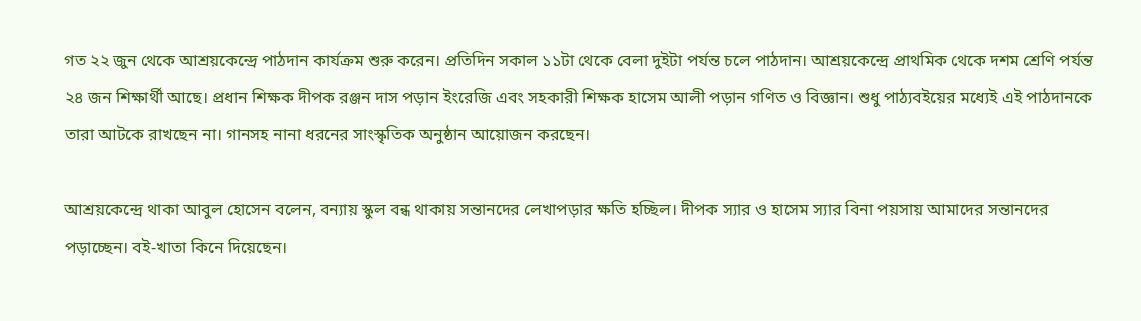গত ২২ জুন থেকে আশ্রয়কেন্দ্রে পাঠদান কার্যক্রম শুরু করেন। প্রতিদিন সকাল ১১টা থেকে বেলা দুইটা পর্যন্ত চলে পাঠদান। আশ্রয়কেন্দ্রে প্রাথমিক থেকে দশম শ্রেণি পর্যন্ত ২৪ জন শিক্ষার্থী আছে। প্রধান শিক্ষক দীপক রঞ্জন দাস পড়ান ইংরেজি এবং সহকারী শিক্ষক হাসেম আলী পড়ান গণিত ও বিজ্ঞান। শুধু পাঠ্যবইয়ের মধ্যেই এই পাঠদানকে তারা আটকে রাখছেন না। গানসহ নানা ধরনের সাংস্কৃতিক অনুষ্ঠান আয়োজন করছেন।

আশ্রয়কেন্দ্রে থাকা আবুল হোসেন বলেন, বন্যায় স্কুল বন্ধ থাকায় সন্তানদের লেখাপড়ার ক্ষতি হচ্ছিল। দীপক স্যার ও হাসেম স্যার বিনা পয়সায় আমাদের সন্তানদের পড়াচ্ছেন। বই-খাতা কিনে দিয়েছেন।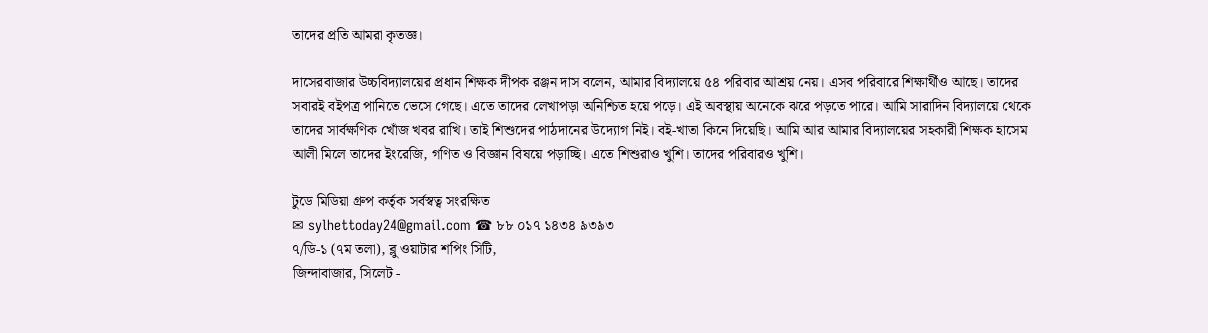তাদের প্রতি আমরা কৃতজ্ঞ।

দাসেরবাজার উচ্চবিদ্যালয়ের প্রধান শিক্ষক দীপক রঞ্জন দাস বলেন, আমার বিদ্যালয়ে ৫৪ পরিবার আশ্রয় নেয়। এসব পরিবারে শিক্ষার্থীও আছে। তাদের সবারই বইপত্র পানিতে ভেসে গেছে। এতে তাদের লেখাপড়া অনিশ্চিত হয়ে পড়ে। এই অবস্থায় অনেকে ঝরে পড়তে পারে। আমি সারাদিন বিদ্যালয়ে থেকে তাদের সার্বক্ষণিক খোঁজ খবর রাখি। তাই শিশুদের পাঠদানের উদ্যোগ নিই। বই-খাতা কিনে দিয়েছি। আমি আর আমার বিদ্যালয়ের সহকারী শিক্ষক হাসেম আলী মিলে তাদের ইংরেজি, গণিত ও বিজ্ঞান বিষয়ে পড়াচ্ছি। এতে শিশুরাও খুশি। তাদের পরিবারও খুশি।

টুডে মিডিয়া গ্রুপ কর্তৃক সর্বস্বত্ব সংরক্ষিত
✉ sylhettoday24@gmail.com ☎ ৮৮ ০১৭ ১৪৩৪ ৯৩৯৩
৭/ডি-১ (৭ম তলা), ব্লু ওয়াটার শপিং সিটি,
জিন্দাবাজার, সিলেট -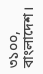৩১০০, বাংলাদেশ।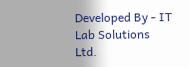Developed By - IT Lab Solutions Ltd.